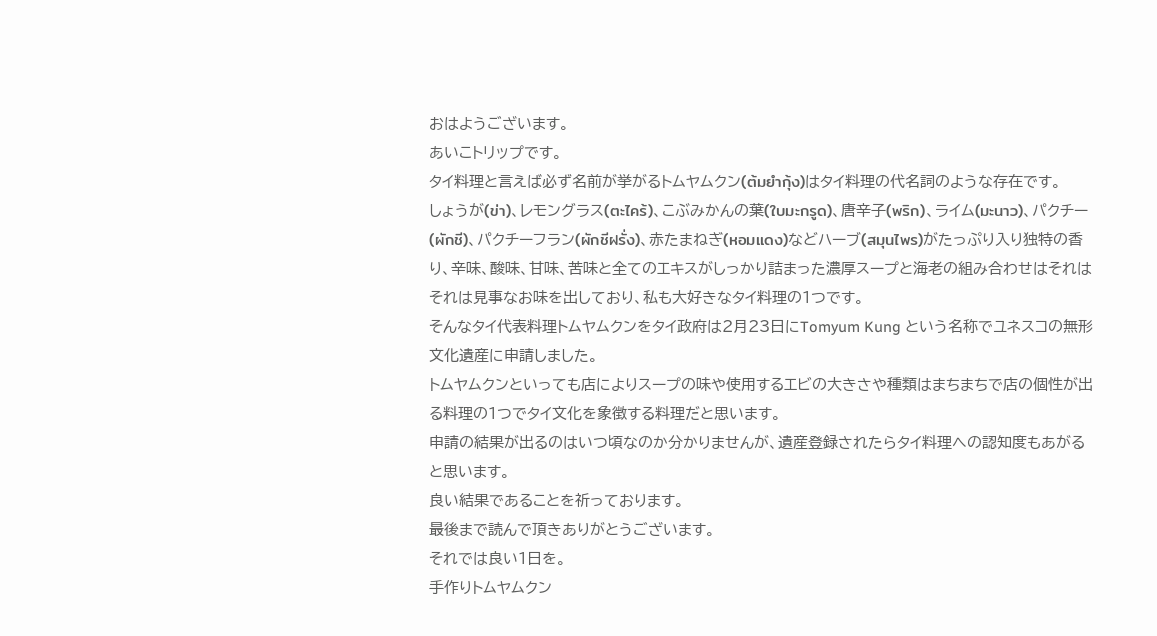おはようございます。
あいこトリップです。
タイ料理と言えば必ず名前が挙がるトムヤムクン(ต้มยำกุ้ง)はタイ料理の代名詞のような存在です。
しょうが(ข่า)、レモングラス(ตะไคร้)、こぶみかんの葉(ใบมะกรูด)、唐辛子(พริก)、ライム(มะนาว)、パクチー(ผักชี)、パクチーフラン(ผักชีฝรั่ง)、赤たまねぎ(หอมแดง)などハーブ(สมุนไพร)がたっぷり入り独特の香り、辛味、酸味、甘味、苦味と全てのエキスがしっかり詰まった濃厚スープと海老の組み合わせはそれはそれは見事なお味を出しており、私も大好きなタイ料理の1つです。
そんなタイ代表料理トムヤムクンをタイ政府は2月23日にTomyum Kung という名称でユネスコの無形文化遺産に申請しました。
トムヤムクンといっても店によりスープの味や使用するエビの大きさや種類はまちまちで店の個性が出る料理の1つでタイ文化を象徴する料理だと思います。
申請の結果が出るのはいつ頃なのか分かりませんが、遺産登録されたらタイ料理への認知度もあがると思います。
良い結果であることを祈っております。
最後まで読んで頂きありがとうございます。
それでは良い1日を。
手作りトムヤムクン